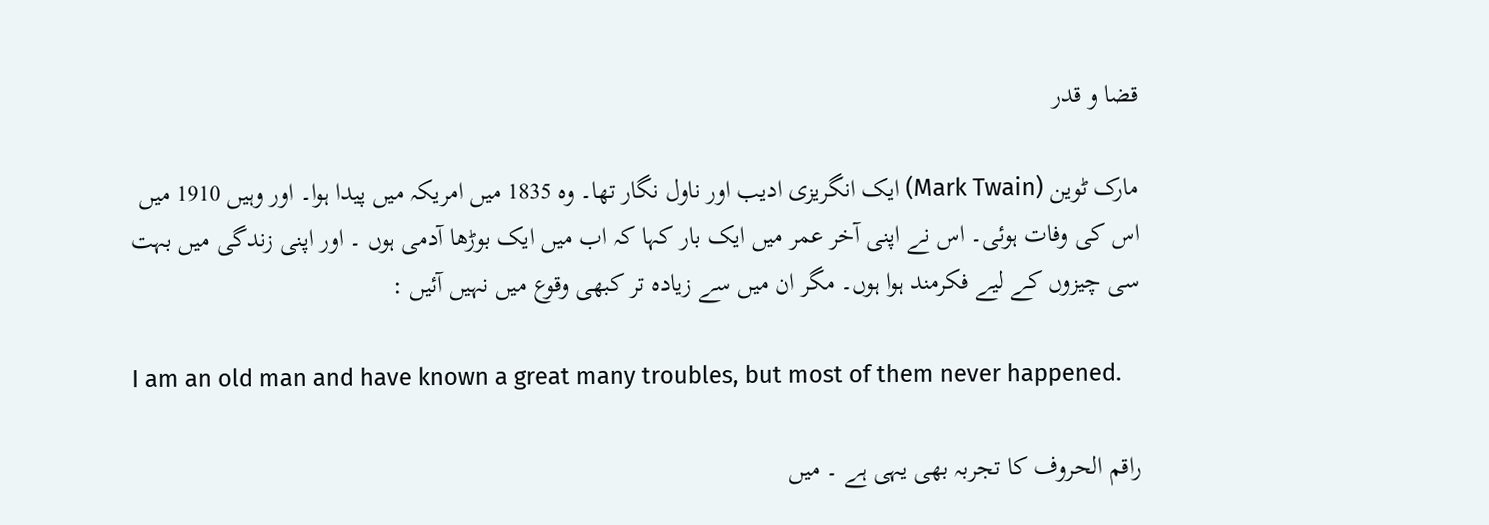قضا و قدر

مارک ٹوین (Mark Twain) ایک انگریزی ادیب اور ناول نگار تھا۔ وہ 1835 میں امریکہ میں پیدا ہوا۔ اور وہیں 1910 میں اس کی وفات ہوئی۔ اس نے اپنی آخر عمر میں ایک بار کہا کہ اب میں ایک بوڑھا آدمی ہوں ۔ اور اپنی زندگی میں بہت سی چیزوں کے لیے فکرمند ہوا ہوں۔ مگر ان میں سے زیادہ تر کبھی وقوع میں نہیں آئیں :

I am an old man and have known a great many troubles, but most of them never happened.

راقم الحروف کا تجربہ بھی یہی ہے ۔ میں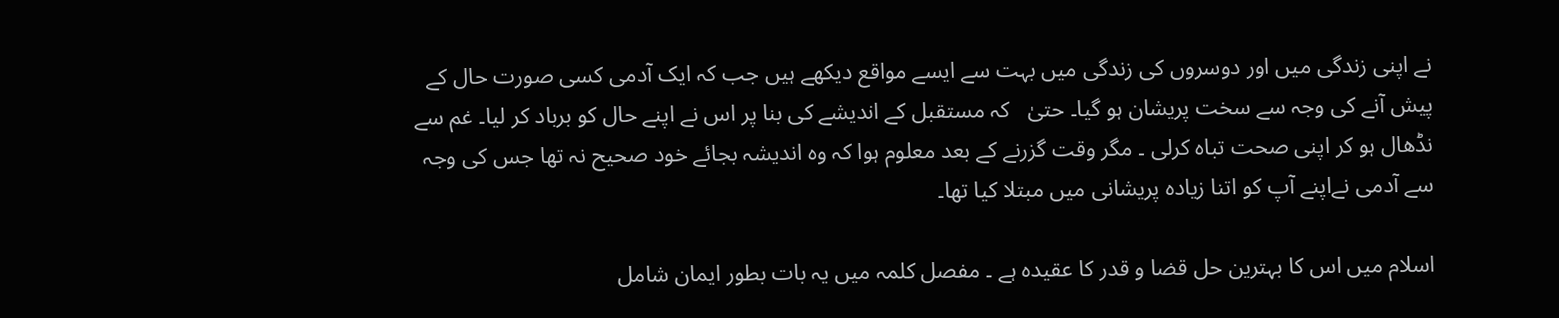نے اپنی زندگی میں اور دوسروں کی زندگی میں بہت سے ایسے مواقع دیکھے ہیں جب کہ ایک آدمی کسی صورت حال کے پیش آنے کی وجہ سے سخت پریشان ہو گیا۔ حتیٰ   کہ مستقبل کے اندیشے کی بنا پر اس نے اپنے حال کو برباد کر لیا۔ غم سے نڈھال ہو کر اپنی صحت تباہ کرلی ۔ مگر وقت گزرنے کے بعد معلوم ہوا کہ وہ اندیشہ بجائے خود صحیح نہ تھا جس کی وجہ سے آدمی نےاپنے آپ کو اتنا زیادہ پریشانی میں مبتلا کیا تھا۔

اسلام میں اس کا بہترین حل قضا و قدر کا عقیدہ ہے ۔ مفصل کلمہ میں یہ بات بطور ایمان شامل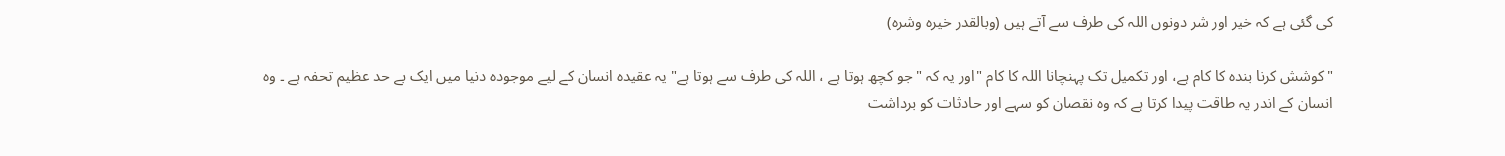کی گئی ہے کہ خیر اور شر دونوں اللہ کی طرف سے آتے ہیں (وبالقدر خيره وشره)

"کوشش کرنا بندہ کا کام ہے، اور تکمیل تک پہنچانا اللہ کا کام "اور یہ کہ "جو کچھ ہوتا ہے ، اللہ کی طرف سے ہوتا ہے" یہ عقیدہ انسان کے لیے موجودہ دنیا میں ایک بے حد عظیم تحفہ ہے ۔ وہ انسان کے اندر یہ طاقت پیدا کرتا ہے کہ وہ نقصان کو سہے اور حادثات کو برداشت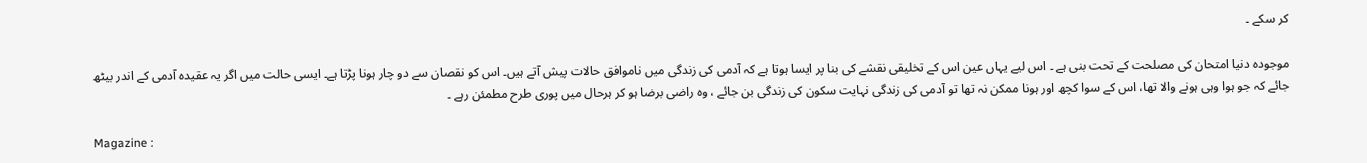کر سکے ۔

موجودہ دنیا امتحان کی مصلحت کے تحت بنی ہے ۔ اس لیے یہاں عین اس کے تخلیقی نقشے کی بنا پر ایسا ہوتا ہے کہ آدمی کی زندگی میں ناموافق حالات پیش آتے ہیں۔ اس کو نقصان سے دو چار ہونا پڑتا ہے۔ ایسی حالت میں اگر یہ عقیدہ آدمی کے اندر بیٹھ جائے کہ جو ہوا وہی ہونے والا تھا، اس کے سوا کچھ اور ہونا ممکن نہ تھا تو آدمی کی زندگی نہایت سکون کی زندگی بن جائے ، وہ راضی برضا ہو کر ہرحال میں پوری طرح مطمئن رہے ۔

Magazine :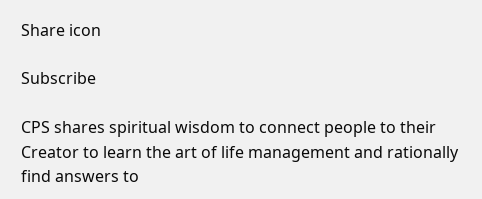Share icon

Subscribe

CPS shares spiritual wisdom to connect people to their Creator to learn the art of life management and rationally find answers to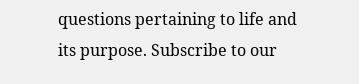questions pertaining to life and its purpose. Subscribe to our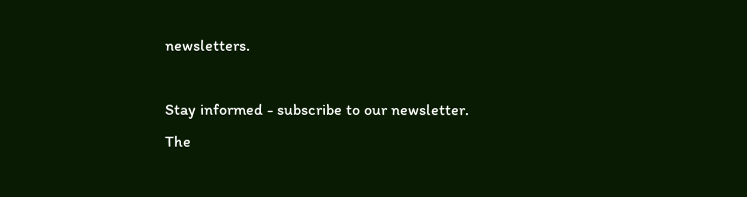newsletters.

Stay informed - subscribe to our newsletter.
The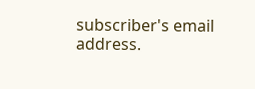subscriber's email address.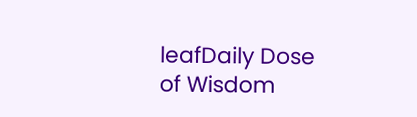leafDaily Dose of Wisdom